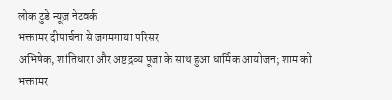लोक टुडे न्यूज़ नेटवर्क
भक्तामर दीपार्चना से जगमगाया परिसर
अभिषेक, शांतिधारा और अष्टद्रव्य पूजा के साथ हुआ धार्मिक आयोजन; शाम को भक्तामर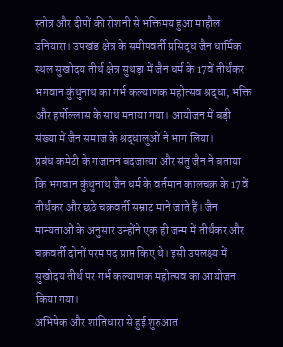स्तोत्र और दीपों की रोशनी से भक्तिमय हुआ माहौल
उनियारा। उपखंड क्षेत्र के समीपवर्ती प्रसिद्ध जैन धार्मिक स्थल सुखोदय तीर्थ क्षेत्र सुथड़ा में जैन धर्म के 17वें तीर्थंकर भगवान कुंथुनाथ का गर्भ कल्याणक महोत्सव श्रद्धा, भक्ति और हर्षोल्लास के साथ मनाया गया। आयोजन में बड़ी संख्या में जैन समाज के श्रद्धालुओं ने भाग लिया।
प्रबंध कमेटी के गजानन बदजात्या और संतु जैन ने बताया कि भगवान कुंथुनाथ जैन धर्म के वर्तमान कालचक्र के 17वें तीर्थंकर और छठे चक्रवर्ती सम्राट माने जाते हैं। जैन मान्यताओं के अनुसार उन्होंने एक ही जन्म में तीर्थंकर और चक्रवर्ती दोनों परम पद प्राप्त किए थे। इसी उपलक्ष्य में सुखोदय तीर्थ पर गर्भ कल्याणक महोत्सव का आयोजन किया गया।
अभिषेक और शांतिधारा से हुई शुरुआत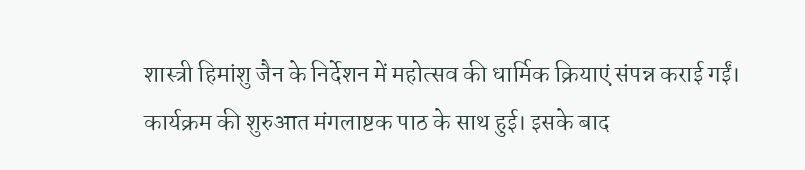शास्त्री हिमांशु जैन के निर्देशन में महोत्सव की धार्मिक क्रियाएं संपन्न कराई गईं। कार्यक्रम की शुरुआत मंगलाष्टक पाठ के साथ हुई। इसके बाद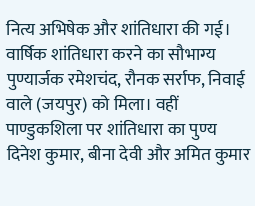नित्य अभिषेक और शांतिधारा की गई।
वार्षिक शांतिधारा करने का सौभाग्य पुण्यार्जक रमेशचंद, रौनक सर्राफ, निवाई वाले (जयपुर) को मिला। वहीं पाण्डुकशिला पर शांतिधारा का पुण्य दिनेश कुमार, बीना देवी और अमित कुमार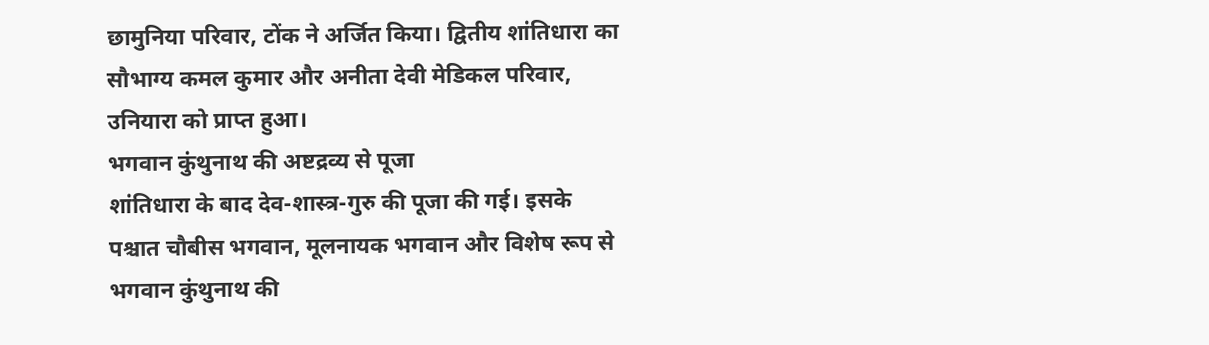छामुनिया परिवार, टोंक ने अर्जित किया। द्वितीय शांतिधारा का सौभाग्य कमल कुमार और अनीता देवी मेडिकल परिवार, उनियारा को प्राप्त हुआ।
भगवान कुंथुनाथ की अष्टद्रव्य से पूजा
शांतिधारा के बाद देव-शास्त्र-गुरु की पूजा की गई। इसके पश्चात चौबीस भगवान, मूलनायक भगवान और विशेष रूप से भगवान कुंथुनाथ की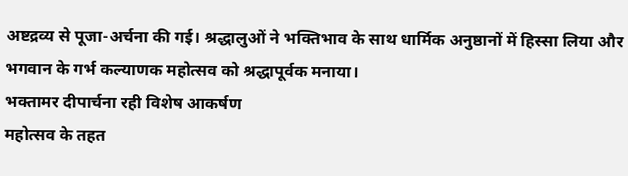अष्टद्रव्य से पूजा-अर्चना की गई। श्रद्धालुओं ने भक्तिभाव के साथ धार्मिक अनुष्ठानों में हिस्सा लिया और भगवान के गर्भ कल्याणक महोत्सव को श्रद्धापूर्वक मनाया।
भक्तामर दीपार्चना रही विशेष आकर्षण
महोत्सव के तहत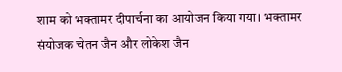शाम को भक्तामर दीपार्चना का आयोजन किया गया। भक्तामर संयोजक चेतन जैन और लोकेश जैन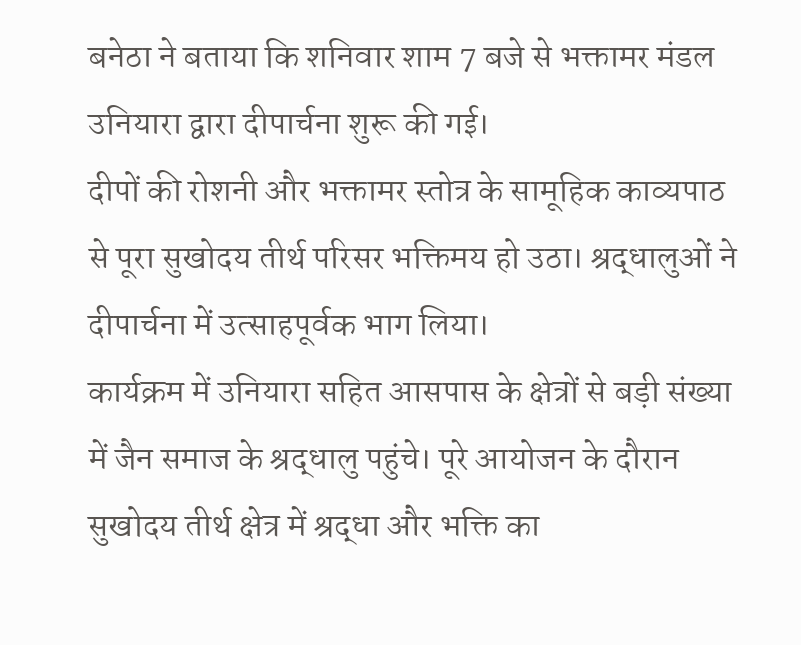बनेठा ने बताया कि शनिवार शाम 7 बजे से भक्तामर मंडल उनियारा द्वारा दीपार्चना शुरू की गई।
दीपों की रोशनी और भक्तामर स्तोत्र के सामूहिक काव्यपाठ से पूरा सुखोदय तीर्थ परिसर भक्तिमय हो उठा। श्रद्धालुओं ने दीपार्चना में उत्साहपूर्वक भाग लिया।
कार्यक्रम में उनियारा सहित आसपास के क्षेत्रों से बड़ी संख्या में जैन समाज के श्रद्धालु पहुंचे। पूरे आयोजन के दौरान सुखोदय तीर्थ क्षेत्र में श्रद्धा और भक्ति का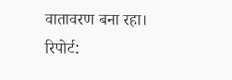वातावरण बना रहा।
रिपोर्ट: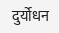दुर्योधन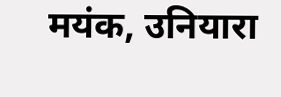मयंक, उनियारा